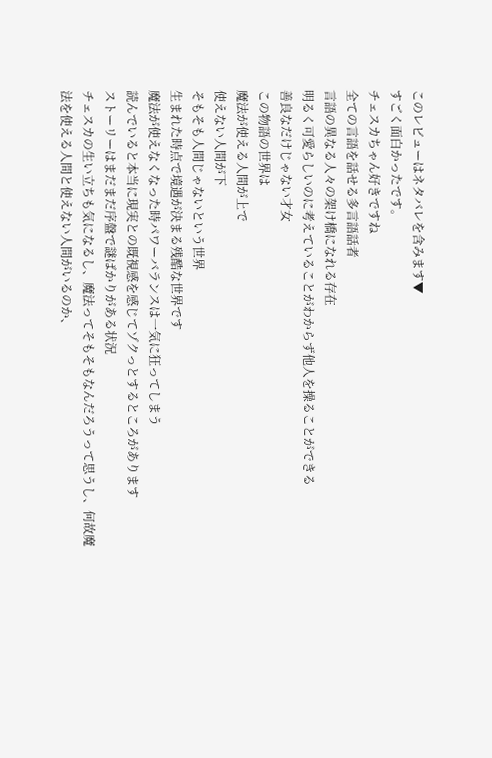このレビューはネタバレを含みます▼
すごく面白かったです。
チェスカちゃん好きですね
全ての言語を話せる多言語話者
言語の異なる人々の架け橋になれる存在
明るく可愛らしいのに考えていることがわからず他人を操ることができる
善良なだけじゃない才女
この物語の世界は
魔法が使える人間が上で
使えない人間が下
そもそも人間じゃないという世界
生まれた時点で境遇が決まる残酷な世界です
魔法が使えなくなった時パワーバランスは一気に狂ってしまう
読んでいると本当に現実との既視感を感じてゾクっとするところがあります
ストーリーはまだまだ序盤で謎ばかりがある状況
チェスカの生い立ちも気になるし、魔法ってそもそもなんだろうって思うし、何故魔法を使える人間と使えない人間がいるのか、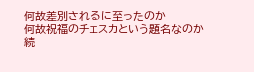何故差別されるに至ったのか
何故祝福のチェスカという題名なのか
続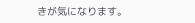きが気になります。